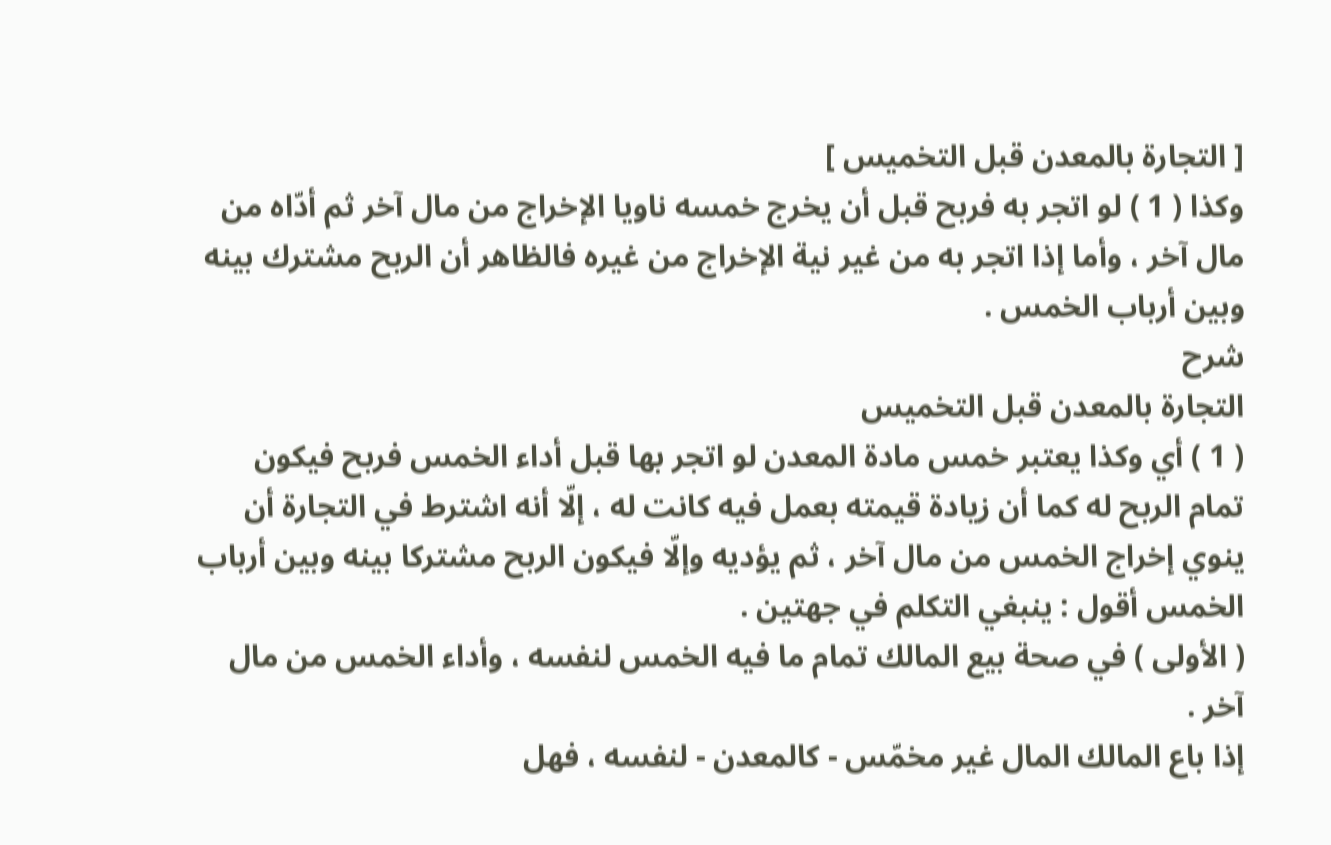[ التجارة بالمعدن قبل التخميس ]
وكذا ( 1 ) لو اتجر به فربح قبل أن يخرج خمسه ناويا الإخراج من مال آخر ثم أدّاه من مال آخر ، وأما إذا اتجر به من غير نية الإخراج من غيره فالظاهر أن الربح مشترك بينه وبين أرباب الخمس .
شرح
التجارة بالمعدن قبل التخميس
( 1 ) أي وكذا يعتبر خمس مادة المعدن لو اتجر بها قبل أداء الخمس فربح فيكون تمام الربح له كما أن زيادة قيمته بعمل فيه كانت له ، إلّا أنه اشترط في التجارة أن ينوي إخراج الخمس من مال آخر ، ثم يؤديه وإلّا فيكون الربح مشتركا بينه وبين أرباب الخمس أقول : ينبغي التكلم في جهتين .
( الأولى ) في صحة بيع المالك تمام ما فيه الخمس لنفسه ، وأداء الخمس من مال آخر .
إذا باع المالك المال غير مخمّس - كالمعدن - لنفسه ، فهل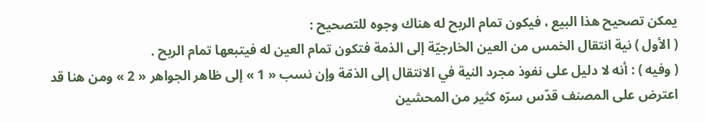يمكن تصحيح هذا البيع ، فيكون تمام الربح له هناك وجوه للتصحيح :
( الأول ) نية انتقال الخمس من العين الخارجيّة إلى الذمة فتكون تمام العين له فيتبعها تمام الربح .
( وفيه ) : أنه لا دليل على نفوذ مجرد النية في الانتقال إلى الذمّة وإن نسب « 1 » إلى ظاهر الجواهر « 2 » ومن هنا قد اعترض على المصنف قدّس سرّه كثير من المحشين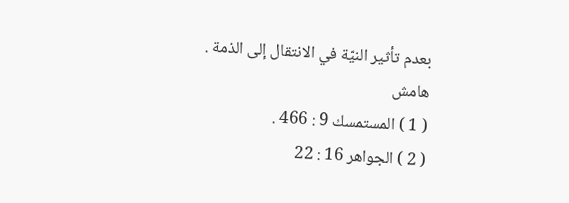بعدم تأثير النيّة في الانتقال إلى الذمة .
هامش
( 1 ) المستمسك 9 : 466 .
( 2 ) الجواهر 16 : 22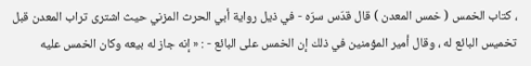، كتاب الخمس ( خمس المعدن ) قال قدّس سرّه - في ذيل رواية أبي الحرث المزني حيث اشترى تراب المعدن قبل تخميس البائع له ، وقال أمير المؤمنين في ذلك إن الخمس على البائع - : « إنه جاز له بيعه وكان الخمس عليه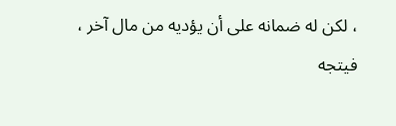، لكن له ضمانه على أن يؤديه من مال آخر ، فيتجه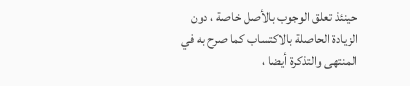حينئذ تعلق الوجوب بالأصل خاصة ، دون الزيادة الحاصلة بالاكتساب كما صرح به في المنتهى والتذكرة أيضا ،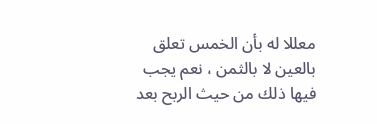معللا له بأن الخمس تعلق بالعين لا بالثمن ، نعم يجب فيها ذلك من حيث الربح بعد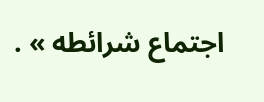اجتماع شرائطه » .